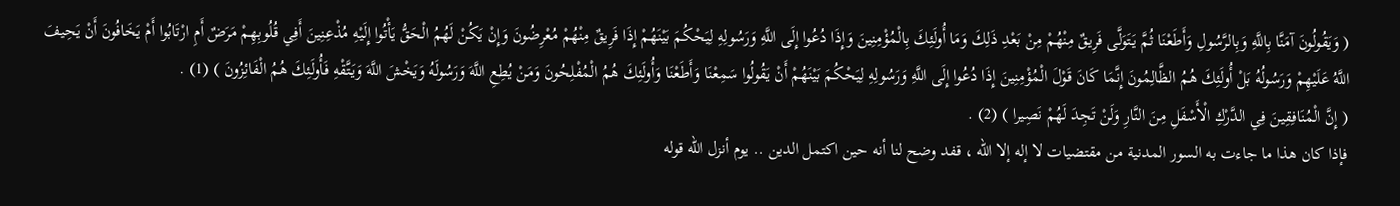( وَيَقُولُونَ آمَنَّا بِاللَّهِ وَبِالرَّسُولِ وَأَطَعْنَا ثُمَّ يَتَوَلَّى فَرِيقٌ مِنْهُمْ مِنْ بَعْدِ ذَلِكَ وَمَا أُولَئِكَ بِالْمُؤْمِنِينَ وَإِذَا دُعُوا إِلَى اللَّهِ وَرَسُولِهِ لِيَحْكُمَ بَيْنَهُمْ إِذَا فَرِيقٌ مِنْهُمْ مُعْرِضُونَ وَإِنْ يَكُنْ لَهُمُ الْحَقُّ يَأْتُوا إِلَيْهِ مُذْعِنِينَ أَفِي قُلُوبِهِمْ مَرَضٌ أَمِ ارْتَابُوا أَمْ يَخَافُونَ أَنْ يَحِيفَ اللَّهُ عَلَيْهِمْ وَرَسُولُهُ بَلْ أُولَئِكَ هُمُ الظَّالِمُونَ إِنَّمَا كَانَ قَوْلَ الْمُؤْمِنِينَ إِذَا دُعُوا إِلَى اللَّهِ وَرَسُولِهِ لِيَحْكُمَ بَيْنَهُمْ أَنْ يَقُولُوا سَمِعْنَا وَأَطَعْنَا وَأُولَئِكَ هُمُ الْمُفْلِحُونَ وَمَنْ يُطِعِ اللَّهَ وَرَسُولَهُ وَيَخْشَ اللَّهَ وَيَتَّقْهِ فَأُولَئِكَ هُمُ الْفَائِزُونَ ) (1) .
( إِنَّ الْمُنَافِقِينَ فِي الدَّرْكِ الْأَسْفَلِ مِنَ النَّارِ وَلَنْ تَجِدَ لَهُمْ نَصِيرا ) (2) .
فإذا كان هذا ما جاءت به السور المدنية من مقتضيات لا إله إلا الله ، قفد وضح لنا أنه حين اكتمل الدين .. يوم أنزل الله قوله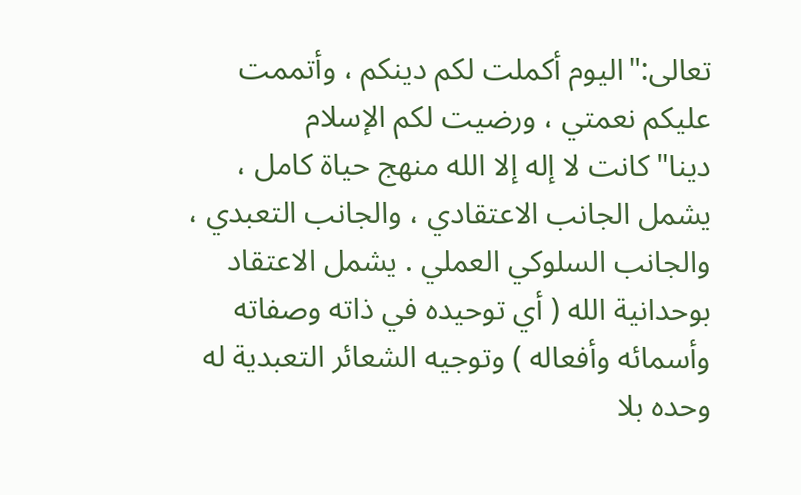تعالى:"اليوم أكملت لكم دينكم ، وأتممت عليكم نعمتي ، ورضيت لكم الإسلام دينا"كانت لا إله إلا الله منهج حياة كامل ، يشمل الجانب الاعتقادي ، والجانب التعبدي ، والجانب السلوكي العملي . يشمل الاعتقاد بوحدانية الله ( أي توحيده في ذاته وصفاته وأسمائه وأفعاله ) وتوجيه الشعائر التعبدية له وحده بلا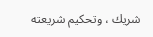شريك ، وتحكيم شريعته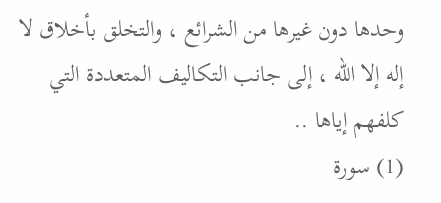وحدها دون غيرها من الشرائع ، والتخلق بأخلاق لا إله إلا الله ، إلى جانب التكاليف المتعددة التي كلفهم إياها ..
(1) سورة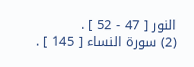النور [ 47 - 52 ] .
(2) سورة النساء [ 145 ] .